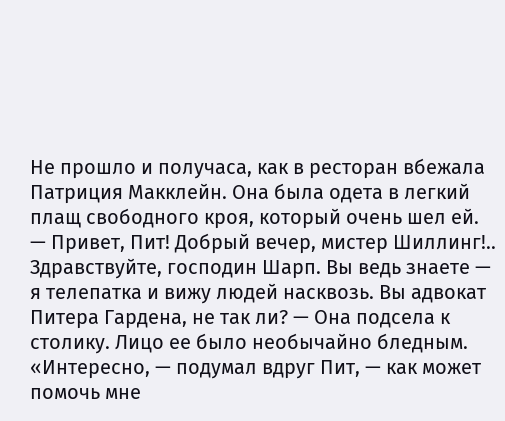Не прошло и получаса, как в ресторан вбежала Патриция Макклейн. Она была одета в легкий плащ свободного кроя, который очень шел ей.
— Привет, Пит! Добрый вечер, мистер Шиллинг!.. Здравствуйте, господин Шарп. Вы ведь знаете — я телепатка и вижу людей насквозь. Вы адвокат Питера Гардена, не так ли? — Она подсела к столику. Лицо ее было необычайно бледным.
«Интересно, — подумал вдруг Пит, — как может помочь мне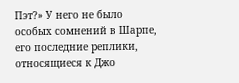Пэт?» У него не было особых сомнений в Шарпе, его последние реплики, относящиеся к Джо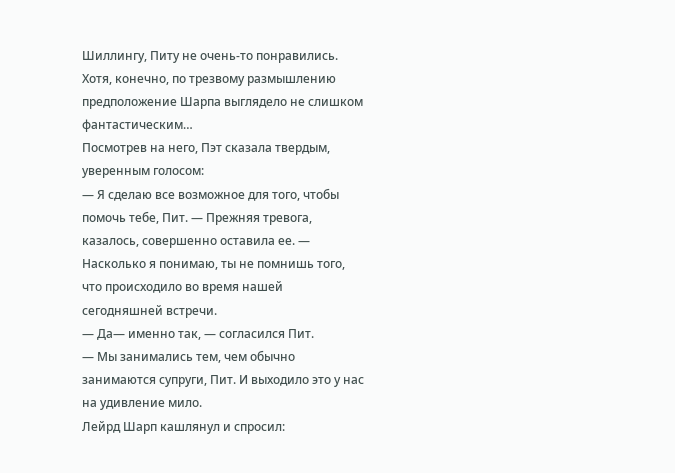Шиллингу, Питу не очень-то понравились. Хотя, конечно, по трезвому размышлению предположение Шарпа выглядело не слишком фантастическим…
Посмотрев на него, Пэт сказала твердым, уверенным голосом:
— Я сделаю все возможное для того, чтобы помочь тебе, Пит. — Прежняя тревога, казалось, совершенно оставила ее. — Насколько я понимаю, ты не помнишь того, что происходило во время нашей сегодняшней встречи.
— Да— именно так, — согласился Пит.
— Мы занимались тем, чем обычно занимаются супруги, Пит. И выходило это у нас на удивление мило.
Лейрд Шарп кашлянул и спросил: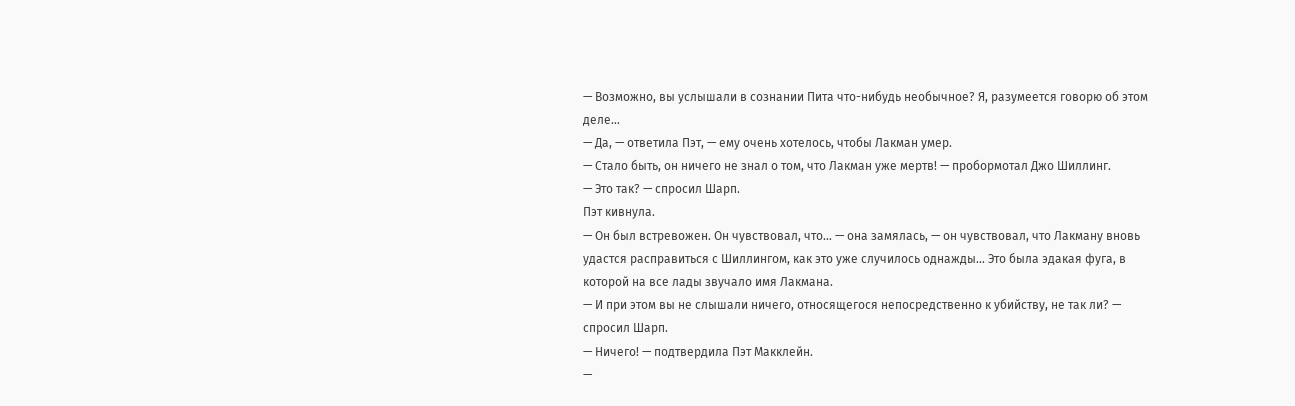— Возможно, вы услышали в сознании Пита что-нибудь необычное? Я, разумеется говорю об этом деле…
— Да, — ответила Пэт, — ему очень хотелось, чтобы Лакман умер.
— Стало быть, он ничего не знал о том, что Лакман уже мертв! — пробормотал Джо Шиллинг.
— Это так? — спросил Шарп.
Пэт кивнула.
— Он был встревожен. Он чувствовал, что… — она замялась, — он чувствовал, что Лакману вновь удастся расправиться с Шиллингом, как это уже случилось однажды… Это была эдакая фуга, в которой на все лады звучало имя Лакмана.
— И при этом вы не слышали ничего, относящегося непосредственно к убийству, не так ли? — спросил Шарп.
— Ничего! — подтвердила Пэт Макклейн.
—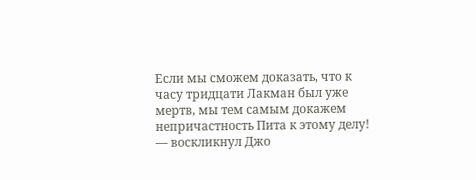Если мы сможем доказать, что к часу тридцати Лакман был уже мертв, мы тем самым докажем непричастность Пита к этому делу! — воскликнул Джо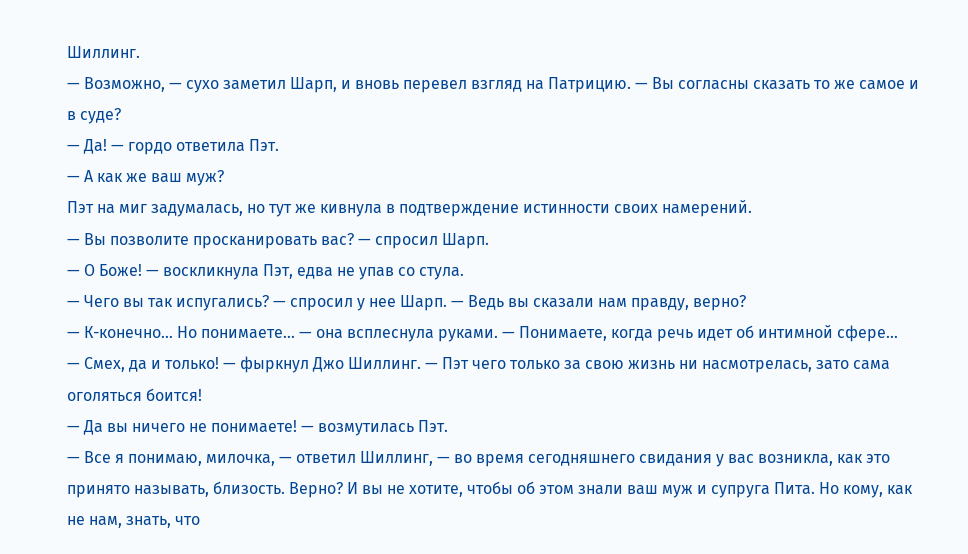Шиллинг.
— Возможно, — сухо заметил Шарп, и вновь перевел взгляд на Патрицию. — Вы согласны сказать то же самое и в суде?
— Да! — гордо ответила Пэт.
— А как же ваш муж?
Пэт на миг задумалась, но тут же кивнула в подтверждение истинности своих намерений.
— Вы позволите просканировать вас? — спросил Шарп.
— О Боже! — воскликнула Пэт, едва не упав со стула.
— Чего вы так испугались? — спросил у нее Шарп. — Ведь вы сказали нам правду, верно?
— К-конечно… Но понимаете… — она всплеснула руками. — Понимаете, когда речь идет об интимной сфере…
— Смех, да и только! — фыркнул Джо Шиллинг. — Пэт чего только за свою жизнь ни насмотрелась, зато сама оголяться боится!
— Да вы ничего не понимаете! — возмутилась Пэт.
— Все я понимаю, милочка, — ответил Шиллинг, — во время сегодняшнего свидания у вас возникла, как это принято называть, близость. Верно? И вы не хотите, чтобы об этом знали ваш муж и супруга Пита. Но кому, как не нам, знать, что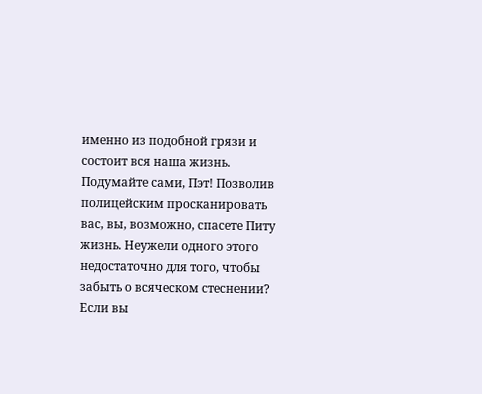именно из подобной грязи и состоит вся наша жизнь. Подумайте сами, Пэт! Позволив полицейским просканировать вас, вы, возможно, спасете Питу жизнь. Неужели одного этого недостаточно для того, чтобы забыть о всяческом стеснении? Если вы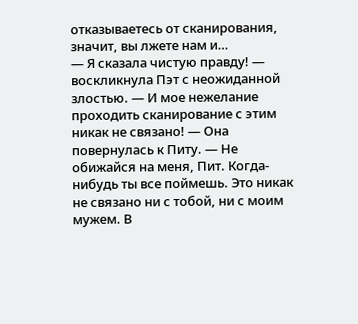отказываетесь от сканирования, значит, вы лжете нам и…
— Я сказала чистую правду! — воскликнула Пэт с неожиданной злостью. — И мое нежелание проходить сканирование с этим никак не связано! — Она повернулась к Питу. — Не обижайся на меня, Пит. Когда-нибудь ты все поймешь. Это никак не связано ни с тобой, ни с моим мужем. В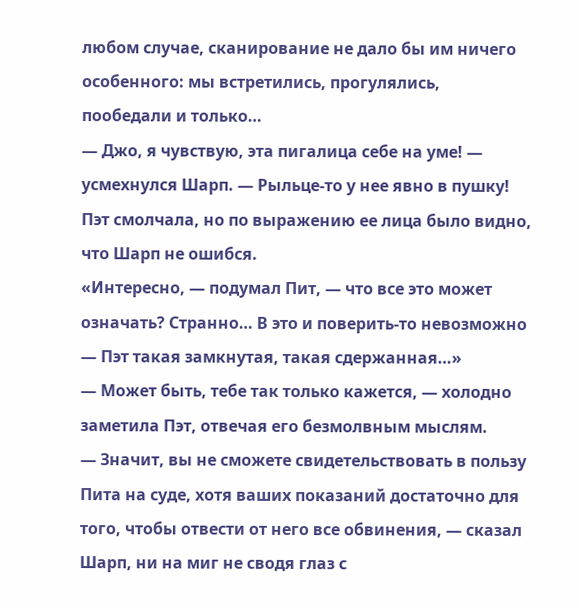любом случае, сканирование не дало бы им ничего особенного: мы встретились, прогулялись, пообедали и только…
— Джо, я чувствую, эта пигалица себе на уме! — усмехнулся Шарп. — Рыльце-то у нее явно в пушку!
Пэт смолчала, но по выражению ее лица было видно, что Шарп не ошибся.
«Интересно, — подумал Пит, — что все это может означать? Странно… В это и поверить-то невозможно — Пэт такая замкнутая, такая сдержанная…»
— Может быть, тебе так только кажется, — холодно заметила Пэт, отвечая его безмолвным мыслям.
— Значит, вы не сможете свидетельствовать в пользу Пита на суде, хотя ваших показаний достаточно для того, чтобы отвести от него все обвинения, — сказал Шарп, ни на миг не сводя глаз с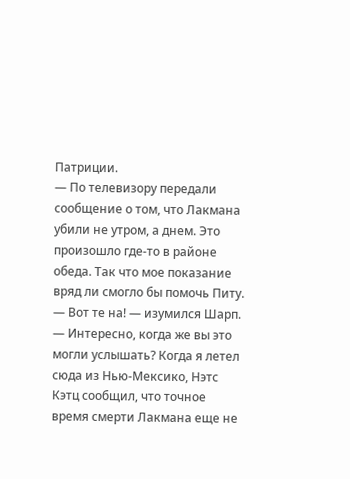Патриции.
— По телевизору передали сообщение о том, что Лакмана убили не утром, а днем. Это произошло где-то в районе обеда. Так что мое показание вряд ли смогло бы помочь Питу.
— Вот те на! — изумился Шарп. — Интересно, когда же вы это могли услышать? Когда я летел сюда из Нью-Мексико, Нэтс Кэтц сообщил, что точное время смерти Лакмана еще не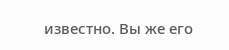известно. Вы же его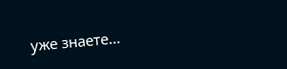уже знаете…